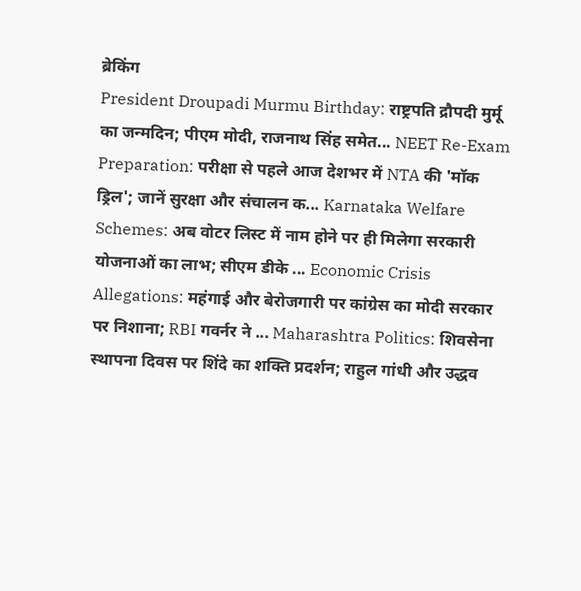ब्रेकिंग
President Droupadi Murmu Birthday: राष्ट्रपति द्रौपदी मुर्मू का जन्मदिन; पीएम मोदी, राजनाथ सिंह समेत... NEET Re-Exam Preparation: परीक्षा से पहले आज देशभर में NTA की 'मॉक ड्रिल'; जानें सुरक्षा और संचालन क... Karnataka Welfare Schemes: अब वोटर लिस्ट में नाम होने पर ही मिलेगा सरकारी योजनाओं का लाभ; सीएम डीके ... Economic Crisis Allegations: महंगाई और बेरोजगारी पर कांग्रेस का मोदी सरकार पर निशाना; RBI गवर्नर ने ... Maharashtra Politics: शिवसेना स्थापना दिवस पर शिंदे का शक्ति प्रदर्शन; राहुल गांधी और उद्धव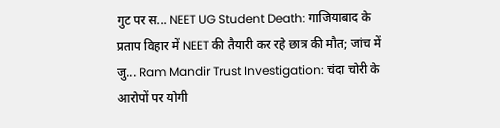गुट पर स... NEET UG Student Death: गाजियाबाद के प्रताप विहार में NEET की तैयारी कर रहे छात्र की मौत; जांच में जु... Ram Mandir Trust Investigation: चंदा चोरी के आरोपों पर योगी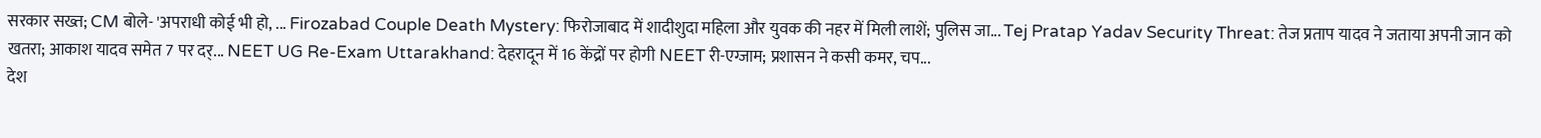सरकार सख्त; CM बोले- 'अपराधी कोई भी हो, ... Firozabad Couple Death Mystery: फिरोजाबाद में शादीशुदा महिला और युवक की नहर में मिली लाशें; पुलिस जा... Tej Pratap Yadav Security Threat: तेज प्रताप यादव ने जताया अपनी जान को खतरा; आकाश यादव समेत 7 पर दर्... NEET UG Re-Exam Uttarakhand: देहरादून में 16 केंद्रों पर होगी NEET री-एग्जाम; प्रशासन ने कसी कमर, चप...
देश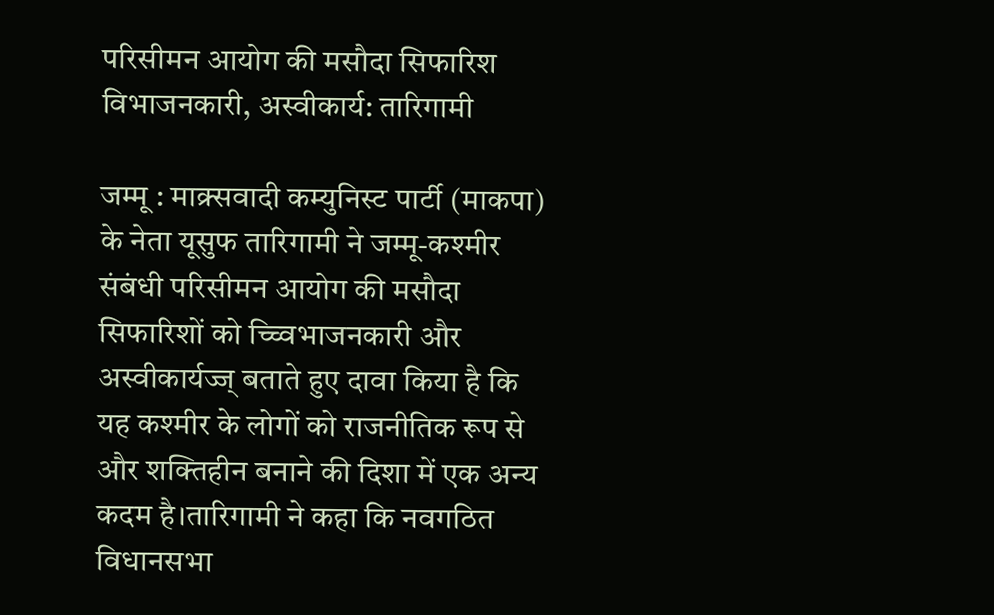परिसीमन आयोग की मसौदा सिफारिश विभाजनकारी, अस्वीकार्य: तारिगामी

जम्मू : माक्र्सवादी कम्युनिस्ट पार्टी (माकपा) के नेता यूसुफ तारिगामी ने जम्मू-कश्मीर संबंधी परिसीमन आयोग की मसौदा सिफारिशों को च्च्विभाजनकारी और अस्वीकार्यज्ज् बताते हुए दावा किया है कि यह कश्मीर के लोगों को राजनीतिक रूप से और शक्तिहीन बनाने की दिशा में एक अन्य कदम है।तारिगामी ने कहा कि नवगठित विधानसभा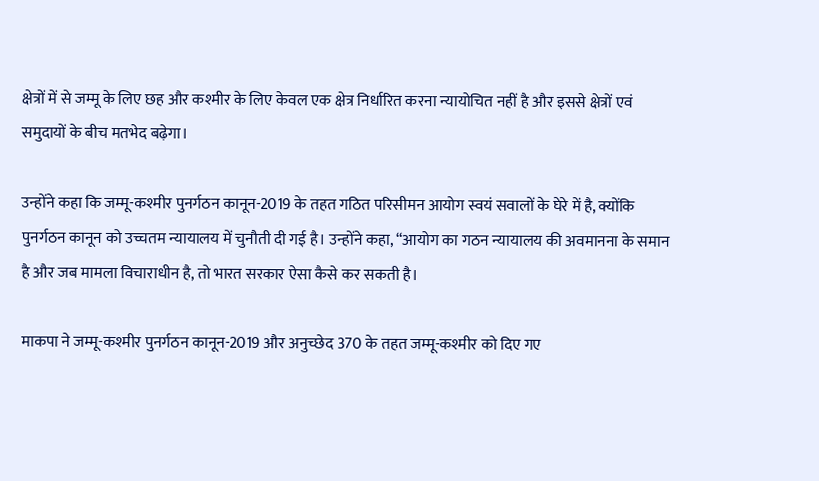क्षेत्रों में से जम्मू के लिए छह और कश्मीर के लिए केवल एक क्षेत्र निर्धारित करना न्यायोचित नहीं है और इससे क्षेत्रों एवं समुदायों के बीच मतभेद बढ़ेगा।

उन्होंने कहा कि जम्मू-कश्मीर पुनर्गठन कानून-2019 के तहत गठित परिसीमन आयोग स्वयं सवालों के घेरे में है, क्योंकि पुनर्गठन कानून को उच्चतम न्यायालय में चुनौती दी गई है। उन्होंने कहा, “आयोग का गठन न्यायालय की अवमानना के समान है और जब मामला विचाराधीन है, तो भारत सरकार ऐसा कैसे कर सकती है।

माकपा ने जम्मू-कश्मीर पुनर्गठन कानून-2019 और अनुच्छेद 370 के तहत जम्मू-कश्मीर को दिए गए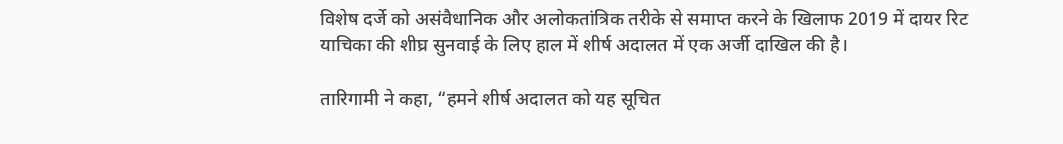विशेष दर्जे को असंवैधानिक और अलोकतांत्रिक तरीके से समाप्त करने के खिलाफ 2019 में दायर रिट याचिका की शीघ्र सुनवाई के लिए हाल में शीर्ष अदालत में एक अर्जी दाखिल की है।

तारिगामी ने कहा, “हमने शीर्ष अदालत को यह सूचित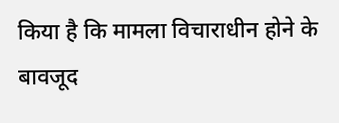किया है कि मामला विचाराधीन होने के बावजूद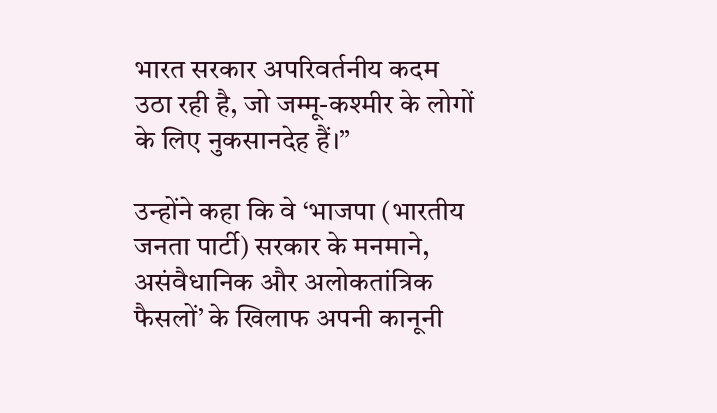भारत सरकार अपरिवर्तनीय कदम उठा रही है, जो जम्मू-कश्मीर के लोगों के लिए नुकसानदेह हैं।”

उन्होंने कहा कि वे ‘भाजपा (भारतीय जनता पार्टी) सरकार के मनमाने, असंवैधानिक और अलोकतांत्रिक फैसलों’ के खिलाफ अपनी कानूनी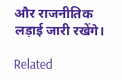और राजनीतिक लड़ाई जारी रखेंगे।

Related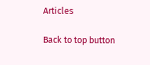Articles

Back to top button